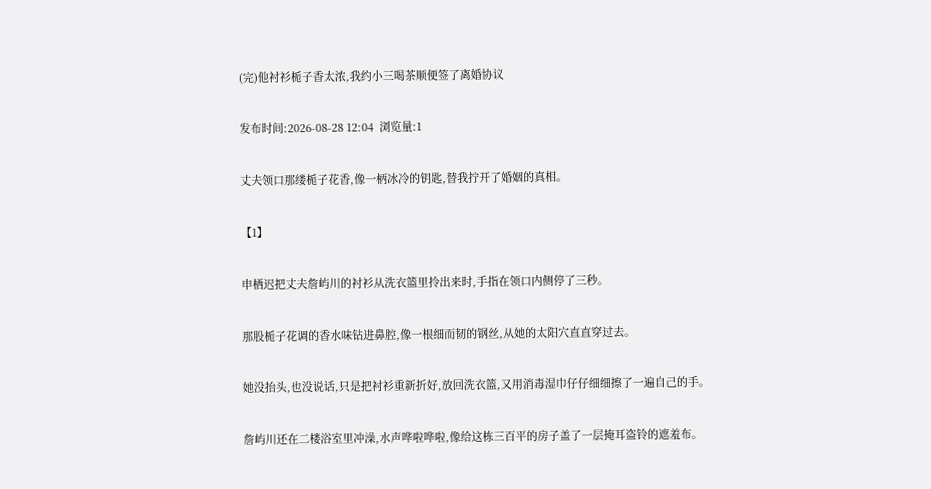(完)他衬衫栀子香太浓,我约小三喝茶顺便签了离婚协议

发布时间:2026-08-28 12:04  浏览量:1

丈夫领口那缕栀子花香,像一柄冰冷的钥匙,替我拧开了婚姻的真相。

【1】

申栖迟把丈夫詹屿川的衬衫从洗衣篮里拎出来时,手指在领口内侧停了三秒。

那股栀子花调的香水味钻进鼻腔,像一根细而韧的钢丝,从她的太阳穴直直穿过去。

她没抬头,也没说话,只是把衬衫重新折好,放回洗衣篮,又用消毒湿巾仔仔细细擦了一遍自己的手。

詹屿川还在二楼浴室里冲澡,水声哗啦哗啦,像给这栋三百平的房子盖了一层掩耳盗铃的遮羞布。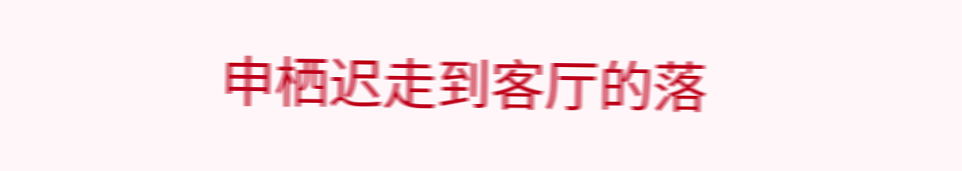申栖迟走到客厅的落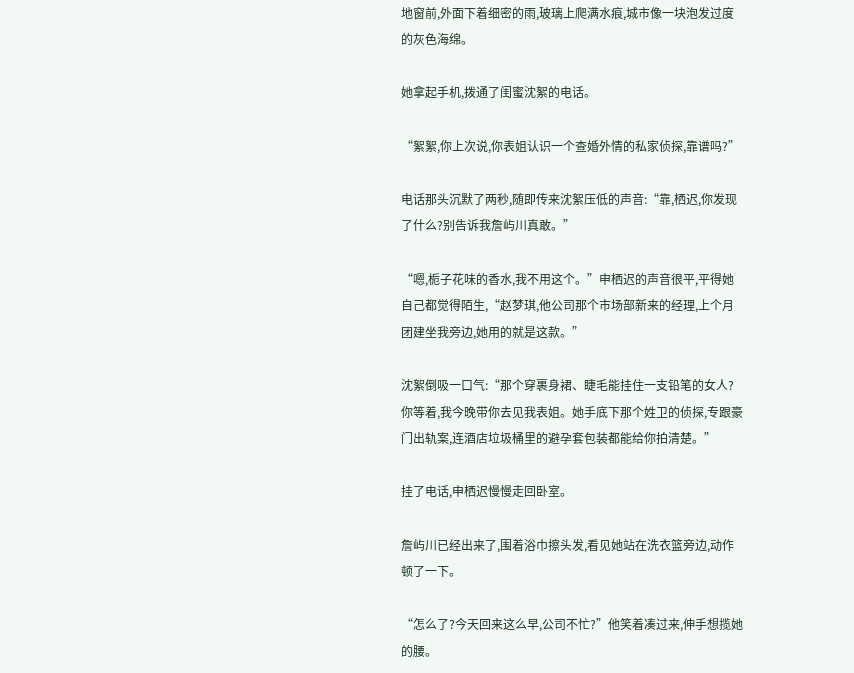地窗前,外面下着细密的雨,玻璃上爬满水痕,城市像一块泡发过度的灰色海绵。

她拿起手机,拨通了闺蜜沈絮的电话。

“絮絮,你上次说,你表姐认识一个查婚外情的私家侦探,靠谱吗?”

电话那头沉默了两秒,随即传来沈絮压低的声音:“靠,栖迟,你发现了什么?别告诉我詹屿川真敢。”

“嗯,栀子花味的香水,我不用这个。”申栖迟的声音很平,平得她自己都觉得陌生,“赵梦琪,他公司那个市场部新来的经理,上个月团建坐我旁边,她用的就是这款。”

沈絮倒吸一口气:“那个穿裹身裙、睫毛能挂住一支铅笔的女人?你等着,我今晚带你去见我表姐。她手底下那个姓卫的侦探,专跟豪门出轨案,连酒店垃圾桶里的避孕套包装都能给你拍清楚。”

挂了电话,申栖迟慢慢走回卧室。

詹屿川已经出来了,围着浴巾擦头发,看见她站在洗衣篮旁边,动作顿了一下。

“怎么了?今天回来这么早,公司不忙?”他笑着凑过来,伸手想揽她的腰。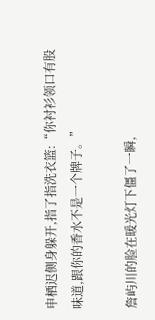申栖迟侧身躲开,指了指洗衣篮:“你衬衫领口有股味道,跟你的香水不是一个牌子。”

詹屿川的脸在暖光灯下僵了一瞬,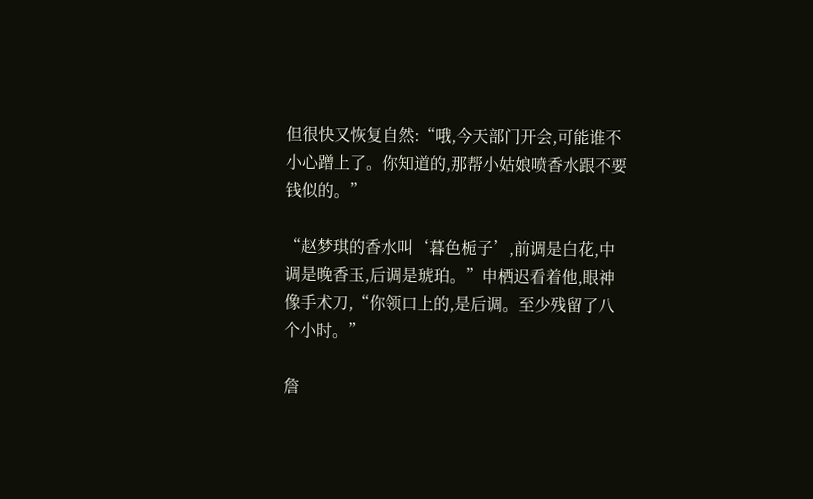但很快又恢复自然:“哦,今天部门开会,可能谁不小心蹭上了。你知道的,那帮小姑娘喷香水跟不要钱似的。”

“赵梦琪的香水叫‘暮色栀子’,前调是白花,中调是晚香玉,后调是琥珀。”申栖迟看着他,眼神像手术刀,“你领口上的,是后调。至少残留了八个小时。”

詹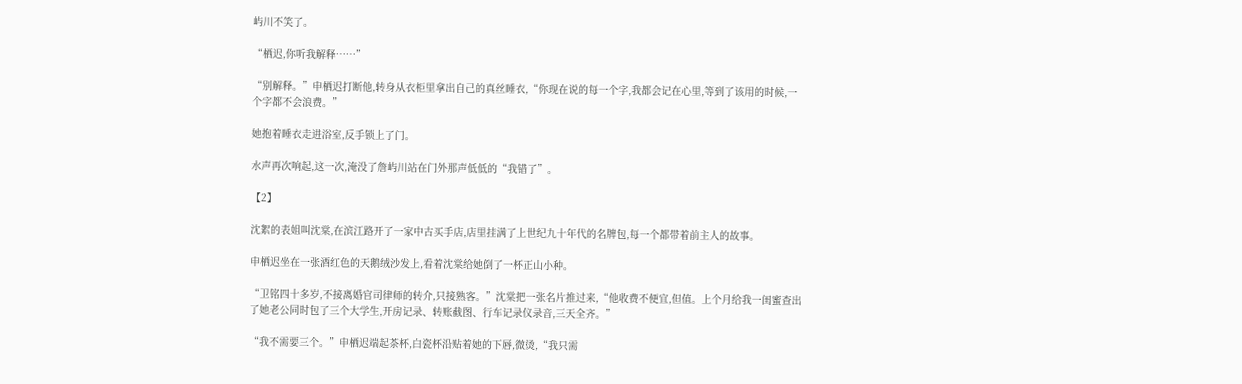屿川不笑了。

“栖迟,你听我解释……”

“别解释。”申栖迟打断他,转身从衣柜里拿出自己的真丝睡衣,“你现在说的每一个字,我都会记在心里,等到了该用的时候,一个字都不会浪费。”

她抱着睡衣走进浴室,反手锁上了门。

水声再次响起,这一次,淹没了詹屿川站在门外那声低低的“我错了”。

【2】

沈絮的表姐叫沈棠,在滨江路开了一家中古买手店,店里挂满了上世纪九十年代的名牌包,每一个都带着前主人的故事。

申栖迟坐在一张酒红色的天鹅绒沙发上,看着沈棠给她倒了一杯正山小种。

“卫铭四十多岁,不接离婚官司律师的转介,只接熟客。”沈棠把一张名片推过来,“他收费不便宜,但值。上个月给我一闺蜜查出了她老公同时包了三个大学生,开房记录、转账截图、行车记录仪录音,三天全齐。”

“我不需要三个。”申栖迟端起茶杯,白瓷杯沿贴着她的下唇,微烫,“我只需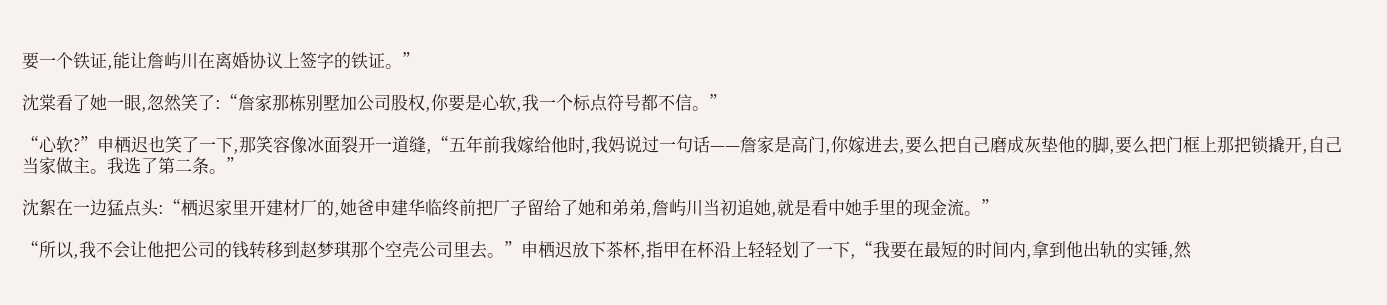要一个铁证,能让詹屿川在离婚协议上签字的铁证。”

沈棠看了她一眼,忽然笑了:“詹家那栋别墅加公司股权,你要是心软,我一个标点符号都不信。”

“心软?”申栖迟也笑了一下,那笑容像冰面裂开一道缝,“五年前我嫁给他时,我妈说过一句话——詹家是高门,你嫁进去,要么把自己磨成灰垫他的脚,要么把门框上那把锁撬开,自己当家做主。我选了第二条。”

沈絮在一边猛点头:“栖迟家里开建材厂的,她爸申建华临终前把厂子留给了她和弟弟,詹屿川当初追她,就是看中她手里的现金流。”

“所以,我不会让他把公司的钱转移到赵梦琪那个空壳公司里去。”申栖迟放下茶杯,指甲在杯沿上轻轻划了一下,“我要在最短的时间内,拿到他出轨的实锤,然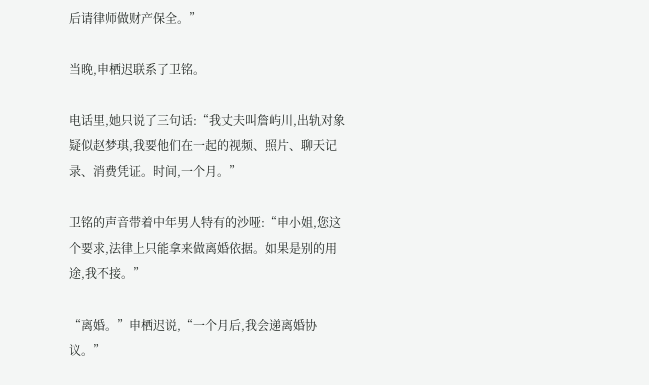后请律师做财产保全。”

当晚,申栖迟联系了卫铭。

电话里,她只说了三句话:“我丈夫叫詹屿川,出轨对象疑似赵梦琪,我要他们在一起的视频、照片、聊天记录、消费凭证。时间,一个月。”

卫铭的声音带着中年男人特有的沙哑:“申小姐,您这个要求,法律上只能拿来做离婚依据。如果是别的用途,我不接。”

“离婚。”申栖迟说,“一个月后,我会递离婚协议。”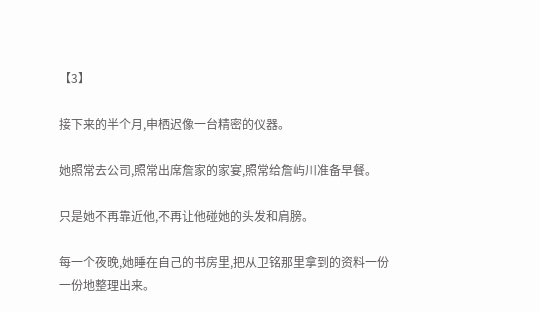【3】

接下来的半个月,申栖迟像一台精密的仪器。

她照常去公司,照常出席詹家的家宴,照常给詹屿川准备早餐。

只是她不再靠近他,不再让他碰她的头发和肩膀。

每一个夜晚,她睡在自己的书房里,把从卫铭那里拿到的资料一份一份地整理出来。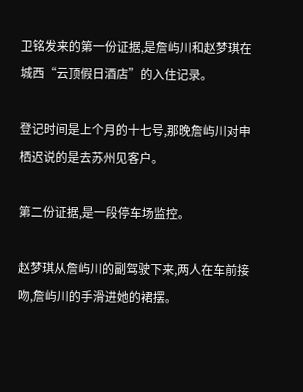卫铭发来的第一份证据,是詹屿川和赵梦琪在城西“云顶假日酒店”的入住记录。

登记时间是上个月的十七号,那晚詹屿川对申栖迟说的是去苏州见客户。

第二份证据,是一段停车场监控。

赵梦琪从詹屿川的副驾驶下来,两人在车前接吻,詹屿川的手滑进她的裙摆。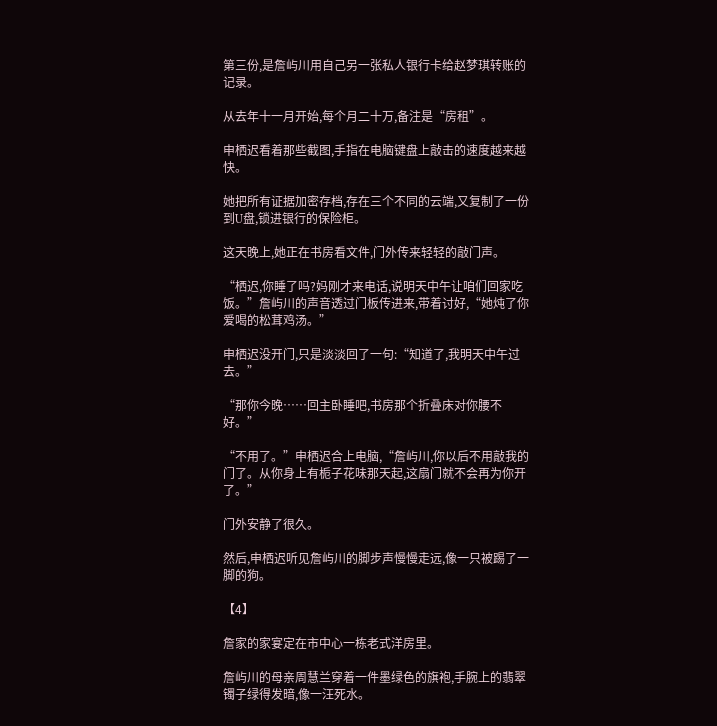第三份,是詹屿川用自己另一张私人银行卡给赵梦琪转账的记录。

从去年十一月开始,每个月二十万,备注是“房租”。

申栖迟看着那些截图,手指在电脑键盘上敲击的速度越来越快。

她把所有证据加密存档,存在三个不同的云端,又复制了一份到U盘,锁进银行的保险柜。

这天晚上,她正在书房看文件,门外传来轻轻的敲门声。

“栖迟,你睡了吗?妈刚才来电话,说明天中午让咱们回家吃饭。”詹屿川的声音透过门板传进来,带着讨好,“她炖了你爱喝的松茸鸡汤。”

申栖迟没开门,只是淡淡回了一句:“知道了,我明天中午过去。”

“那你今晚……回主卧睡吧,书房那个折叠床对你腰不好。”

“不用了。”申栖迟合上电脑,“詹屿川,你以后不用敲我的门了。从你身上有栀子花味那天起,这扇门就不会再为你开了。”

门外安静了很久。

然后,申栖迟听见詹屿川的脚步声慢慢走远,像一只被踢了一脚的狗。

【4】

詹家的家宴定在市中心一栋老式洋房里。

詹屿川的母亲周慧兰穿着一件墨绿色的旗袍,手腕上的翡翠镯子绿得发暗,像一汪死水。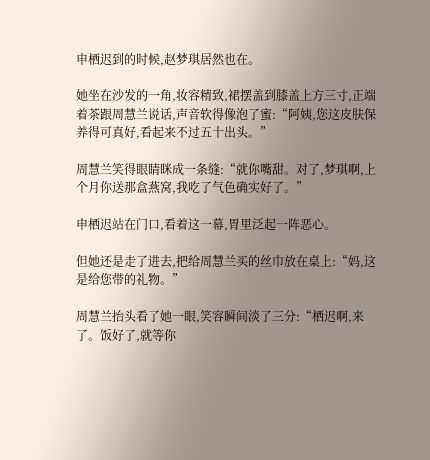申栖迟到的时候,赵梦琪居然也在。

她坐在沙发的一角,妆容精致,裙摆盖到膝盖上方三寸,正端着茶跟周慧兰说话,声音软得像泡了蜜:“阿姨,您这皮肤保养得可真好,看起来不过五十出头。”

周慧兰笑得眼睛眯成一条缝:“就你嘴甜。对了,梦琪啊,上个月你送那盒燕窝,我吃了气色确实好了。”

申栖迟站在门口,看着这一幕,胃里泛起一阵恶心。

但她还是走了进去,把给周慧兰买的丝巾放在桌上:“妈,这是给您带的礼物。”

周慧兰抬头看了她一眼,笑容瞬间淡了三分:“栖迟啊,来了。饭好了,就等你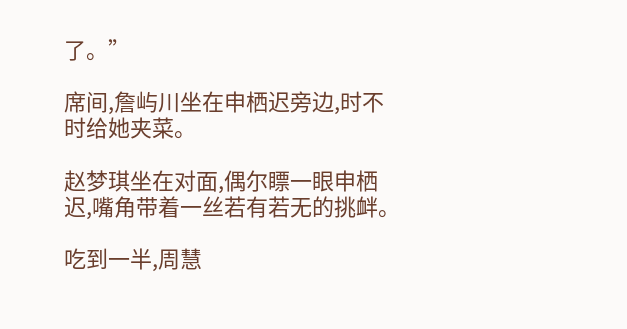了。”

席间,詹屿川坐在申栖迟旁边,时不时给她夹菜。

赵梦琪坐在对面,偶尔瞟一眼申栖迟,嘴角带着一丝若有若无的挑衅。

吃到一半,周慧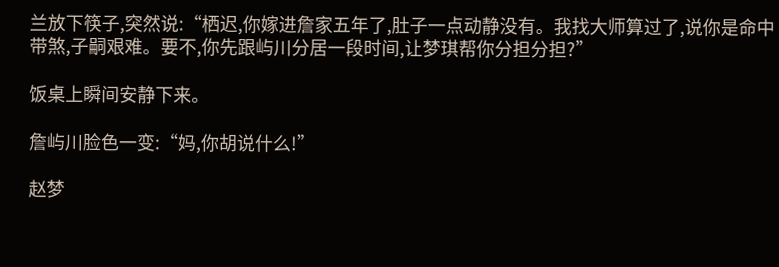兰放下筷子,突然说:“栖迟,你嫁进詹家五年了,肚子一点动静没有。我找大师算过了,说你是命中带煞,子嗣艰难。要不,你先跟屿川分居一段时间,让梦琪帮你分担分担?”

饭桌上瞬间安静下来。

詹屿川脸色一变:“妈,你胡说什么!”

赵梦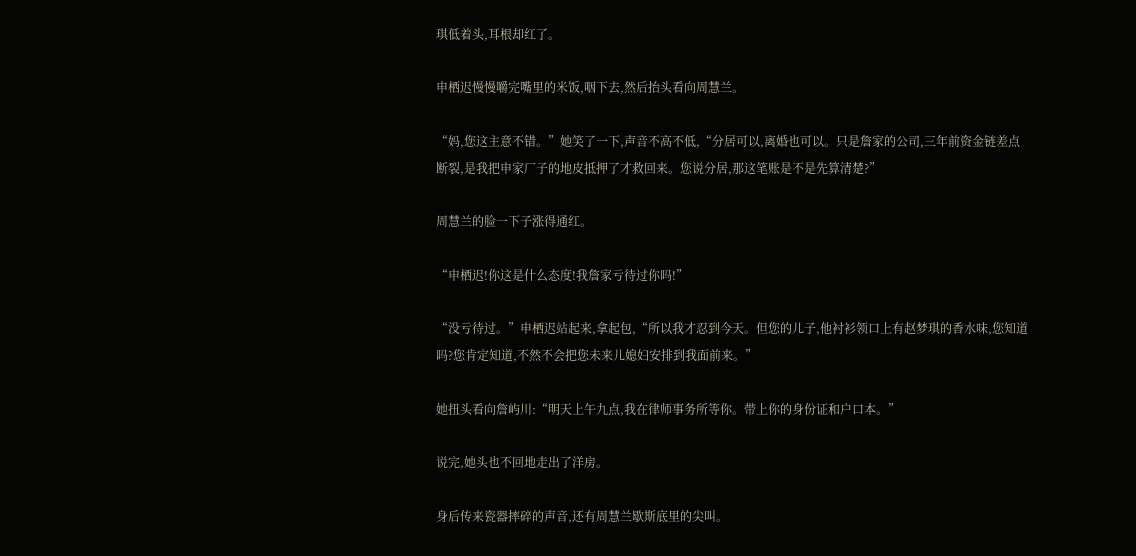琪低着头,耳根却红了。

申栖迟慢慢嚼完嘴里的米饭,咽下去,然后抬头看向周慧兰。

“妈,您这主意不错。”她笑了一下,声音不高不低,“分居可以,离婚也可以。只是詹家的公司,三年前资金链差点断裂,是我把申家厂子的地皮抵押了才救回来。您说分居,那这笔账是不是先算清楚?”

周慧兰的脸一下子涨得通红。

“申栖迟!你这是什么态度!我詹家亏待过你吗!”

“没亏待过。”申栖迟站起来,拿起包,“所以我才忍到今天。但您的儿子,他衬衫领口上有赵梦琪的香水味,您知道吗?您肯定知道,不然不会把您未来儿媳妇安排到我面前来。”

她扭头看向詹屿川:“明天上午九点,我在律师事务所等你。带上你的身份证和户口本。”

说完,她头也不回地走出了洋房。

身后传来瓷器摔碎的声音,还有周慧兰歇斯底里的尖叫。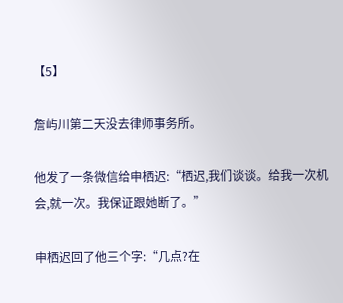【5】

詹屿川第二天没去律师事务所。

他发了一条微信给申栖迟:“栖迟,我们谈谈。给我一次机会,就一次。我保证跟她断了。”

申栖迟回了他三个字:“几点?在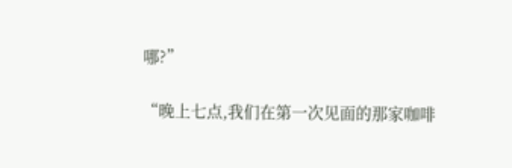哪?”

“晚上七点,我们在第一次见面的那家咖啡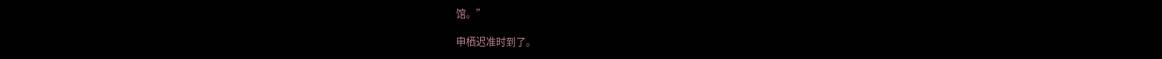馆。”

申栖迟准时到了。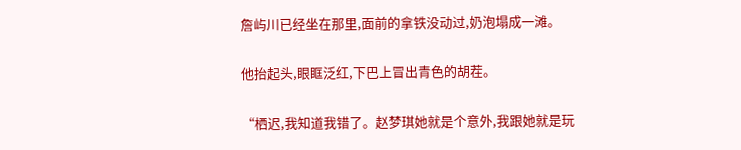詹屿川已经坐在那里,面前的拿铁没动过,奶泡塌成一滩。

他抬起头,眼眶泛红,下巴上冒出青色的胡茬。

“栖迟,我知道我错了。赵梦琪她就是个意外,我跟她就是玩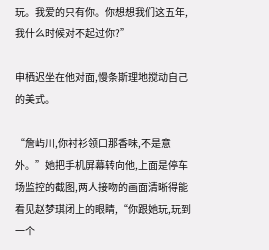玩。我爱的只有你。你想想我们这五年,我什么时候对不起过你?”

申栖迟坐在他对面,慢条斯理地搅动自己的美式。

“詹屿川,你衬衫领口那香味,不是意外。”她把手机屏幕转向他,上面是停车场监控的截图,两人接吻的画面清晰得能看见赵梦琪闭上的眼睛,“你跟她玩,玩到一个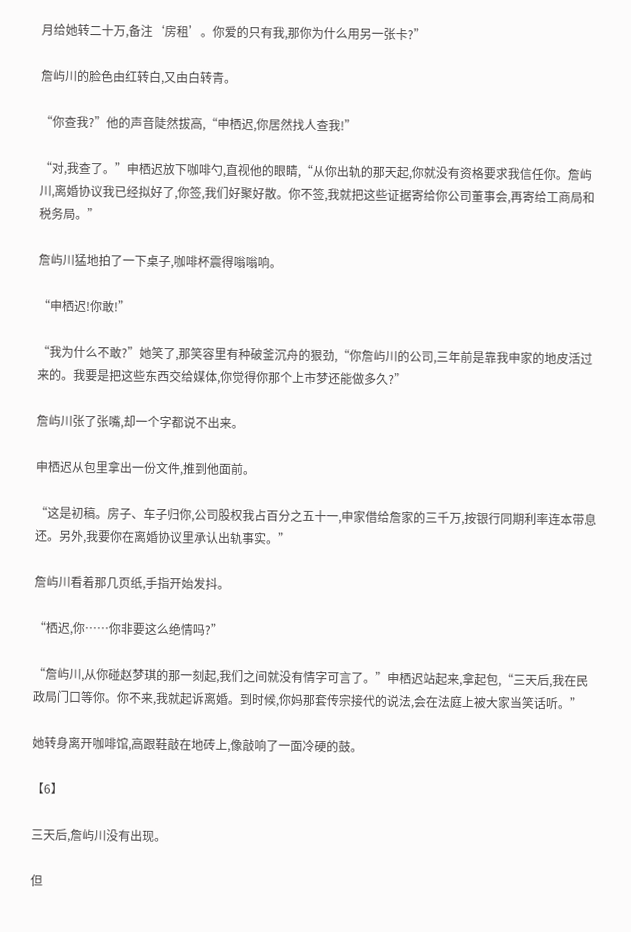月给她转二十万,备注‘房租’。你爱的只有我,那你为什么用另一张卡?”

詹屿川的脸色由红转白,又由白转青。

“你查我?”他的声音陡然拔高,“申栖迟,你居然找人查我!”

“对,我查了。”申栖迟放下咖啡勺,直视他的眼睛,“从你出轨的那天起,你就没有资格要求我信任你。詹屿川,离婚协议我已经拟好了,你签,我们好聚好散。你不签,我就把这些证据寄给你公司董事会,再寄给工商局和税务局。”

詹屿川猛地拍了一下桌子,咖啡杯震得嗡嗡响。

“申栖迟!你敢!”

“我为什么不敢?”她笑了,那笑容里有种破釜沉舟的狠劲,“你詹屿川的公司,三年前是靠我申家的地皮活过来的。我要是把这些东西交给媒体,你觉得你那个上市梦还能做多久?”

詹屿川张了张嘴,却一个字都说不出来。

申栖迟从包里拿出一份文件,推到他面前。

“这是初稿。房子、车子归你,公司股权我占百分之五十一,申家借给詹家的三千万,按银行同期利率连本带息还。另外,我要你在离婚协议里承认出轨事实。”

詹屿川看着那几页纸,手指开始发抖。

“栖迟,你……你非要这么绝情吗?”

“詹屿川,从你碰赵梦琪的那一刻起,我们之间就没有情字可言了。”申栖迟站起来,拿起包,“三天后,我在民政局门口等你。你不来,我就起诉离婚。到时候,你妈那套传宗接代的说法,会在法庭上被大家当笑话听。”

她转身离开咖啡馆,高跟鞋敲在地砖上,像敲响了一面冷硬的鼓。

【6】

三天后,詹屿川没有出现。

但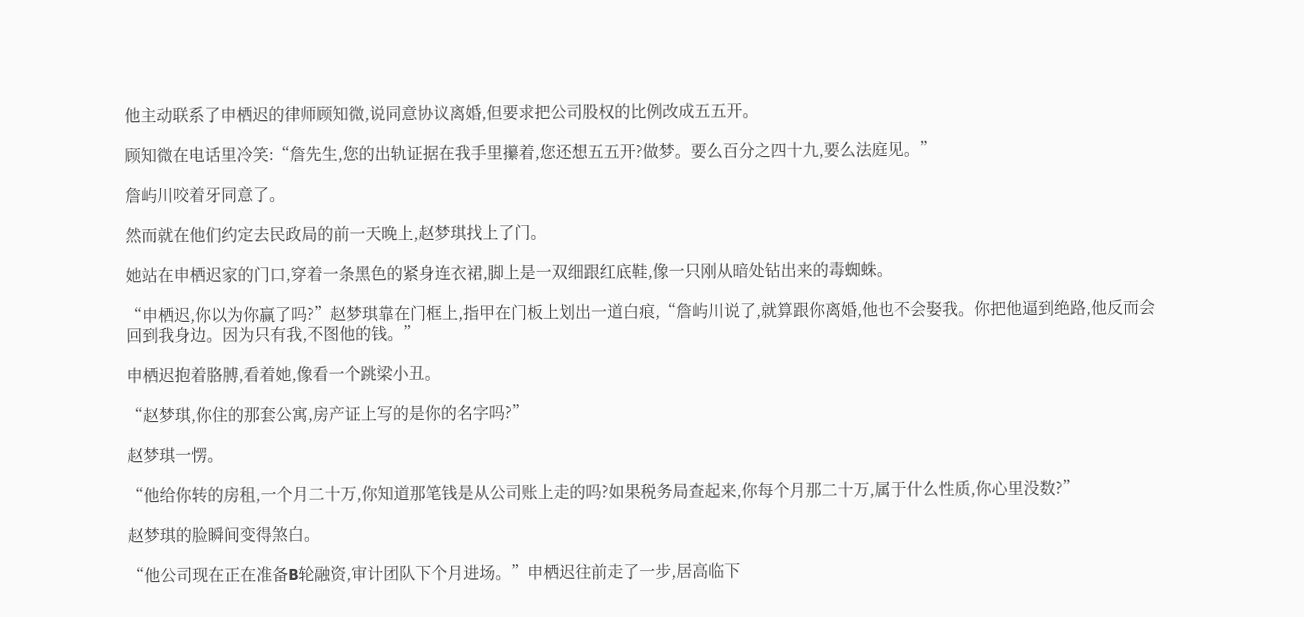他主动联系了申栖迟的律师顾知微,说同意协议离婚,但要求把公司股权的比例改成五五开。

顾知微在电话里冷笑:“詹先生,您的出轨证据在我手里攥着,您还想五五开?做梦。要么百分之四十九,要么法庭见。”

詹屿川咬着牙同意了。

然而就在他们约定去民政局的前一天晚上,赵梦琪找上了门。

她站在申栖迟家的门口,穿着一条黑色的紧身连衣裙,脚上是一双细跟红底鞋,像一只刚从暗处钻出来的毒蜘蛛。

“申栖迟,你以为你赢了吗?”赵梦琪靠在门框上,指甲在门板上划出一道白痕,“詹屿川说了,就算跟你离婚,他也不会娶我。你把他逼到绝路,他反而会回到我身边。因为只有我,不图他的钱。”

申栖迟抱着胳膊,看着她,像看一个跳梁小丑。

“赵梦琪,你住的那套公寓,房产证上写的是你的名字吗?”

赵梦琪一愣。

“他给你转的房租,一个月二十万,你知道那笔钱是从公司账上走的吗?如果税务局查起来,你每个月那二十万,属于什么性质,你心里没数?”

赵梦琪的脸瞬间变得煞白。

“他公司现在正在准备B轮融资,审计团队下个月进场。”申栖迟往前走了一步,居高临下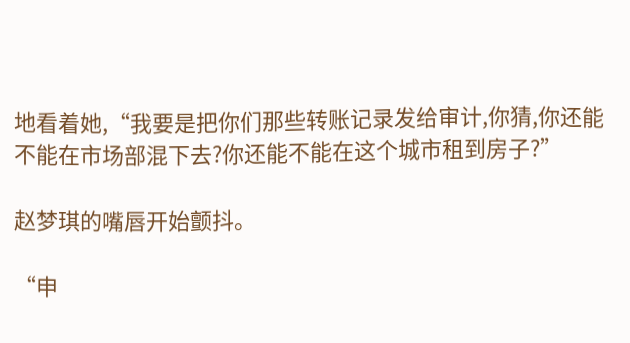地看着她,“我要是把你们那些转账记录发给审计,你猜,你还能不能在市场部混下去?你还能不能在这个城市租到房子?”

赵梦琪的嘴唇开始颤抖。

“申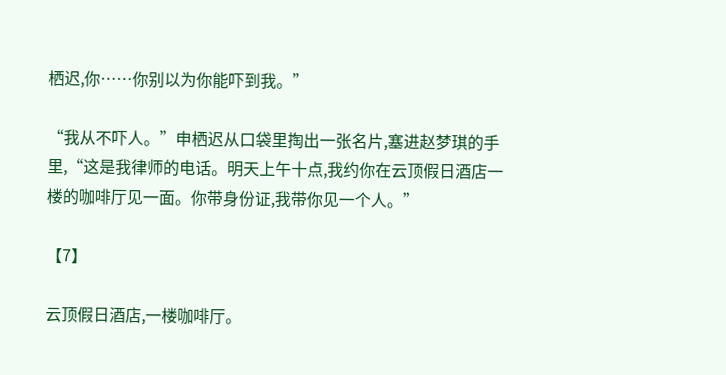栖迟,你……你别以为你能吓到我。”

“我从不吓人。”申栖迟从口袋里掏出一张名片,塞进赵梦琪的手里,“这是我律师的电话。明天上午十点,我约你在云顶假日酒店一楼的咖啡厅见一面。你带身份证,我带你见一个人。”

【7】

云顶假日酒店,一楼咖啡厅。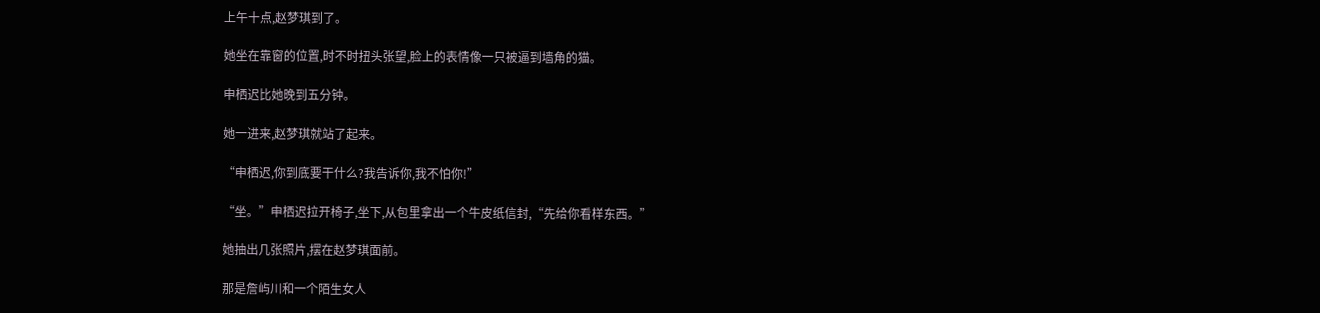上午十点,赵梦琪到了。

她坐在靠窗的位置,时不时扭头张望,脸上的表情像一只被逼到墙角的猫。

申栖迟比她晚到五分钟。

她一进来,赵梦琪就站了起来。

“申栖迟,你到底要干什么?我告诉你,我不怕你!”

“坐。”申栖迟拉开椅子,坐下,从包里拿出一个牛皮纸信封,“先给你看样东西。”

她抽出几张照片,摆在赵梦琪面前。

那是詹屿川和一个陌生女人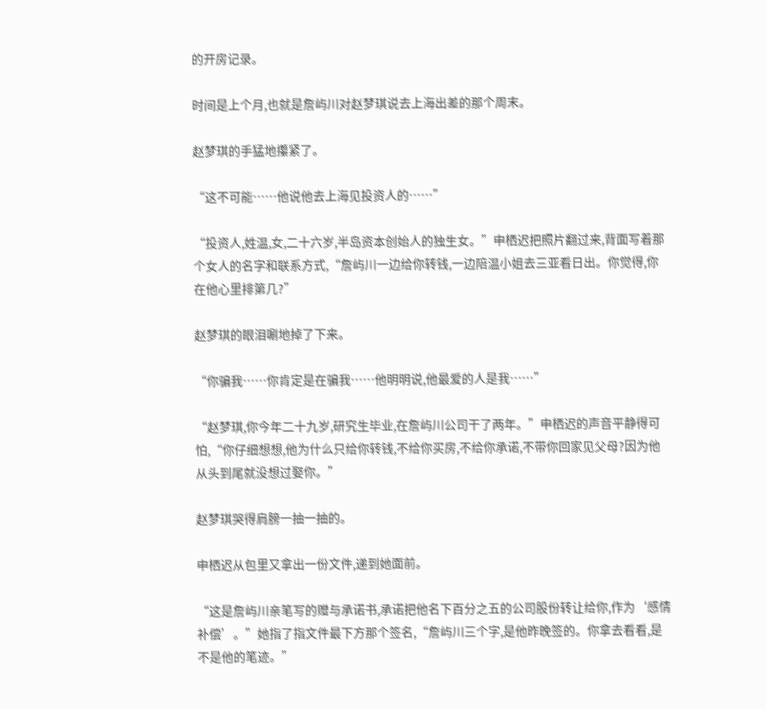的开房记录。

时间是上个月,也就是詹屿川对赵梦琪说去上海出差的那个周末。

赵梦琪的手猛地攥紧了。

“这不可能……他说他去上海见投资人的……”

“投资人,姓温,女,二十六岁,半岛资本创始人的独生女。”申栖迟把照片翻过来,背面写着那个女人的名字和联系方式,“詹屿川一边给你转钱,一边陪温小姐去三亚看日出。你觉得,你在他心里排第几?”

赵梦琪的眼泪唰地掉了下来。

“你骗我……你肯定是在骗我……他明明说,他最爱的人是我……”

“赵梦琪,你今年二十九岁,研究生毕业,在詹屿川公司干了两年。”申栖迟的声音平静得可怕,“你仔细想想,他为什么只给你转钱,不给你买房,不给你承诺,不带你回家见父母?因为他从头到尾就没想过娶你。”

赵梦琪哭得肩膀一抽一抽的。

申栖迟从包里又拿出一份文件,递到她面前。

“这是詹屿川亲笔写的赠与承诺书,承诺把他名下百分之五的公司股份转让给你,作为‘感情补偿’。”她指了指文件最下方那个签名,“詹屿川三个字,是他昨晚签的。你拿去看看,是不是他的笔迹。”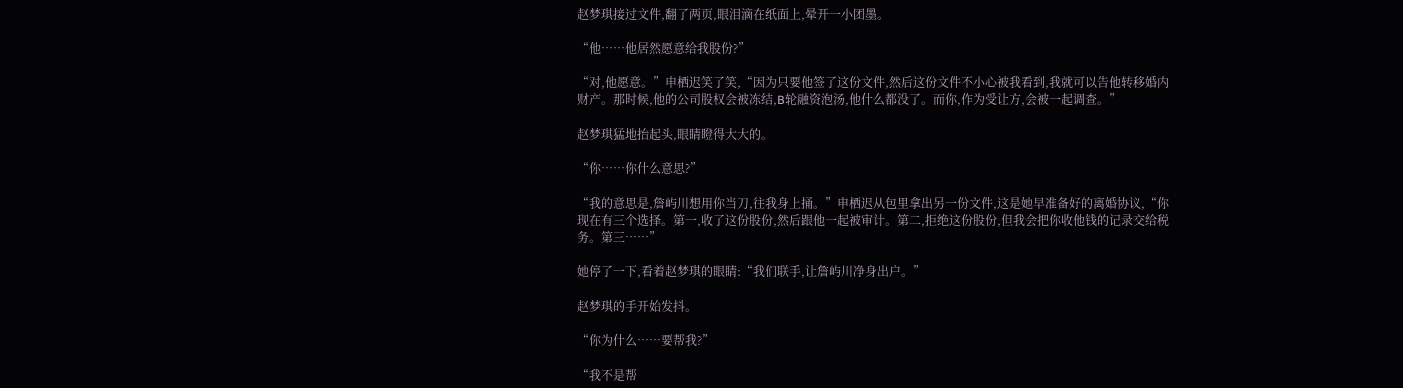赵梦琪接过文件,翻了两页,眼泪滴在纸面上,晕开一小团墨。

“他……他居然愿意给我股份?”

“对,他愿意。”申栖迟笑了笑,“因为只要他签了这份文件,然后这份文件不小心被我看到,我就可以告他转移婚内财产。那时候,他的公司股权会被冻结,B轮融资泡汤,他什么都没了。而你,作为受让方,会被一起调查。”

赵梦琪猛地抬起头,眼睛瞪得大大的。

“你……你什么意思?”

“我的意思是,詹屿川想用你当刀,往我身上捅。”申栖迟从包里拿出另一份文件,这是她早准备好的离婚协议,“你现在有三个选择。第一,收了这份股份,然后跟他一起被审计。第二,拒绝这份股份,但我会把你收他钱的记录交给税务。第三……”

她停了一下,看着赵梦琪的眼睛:“我们联手,让詹屿川净身出户。”

赵梦琪的手开始发抖。

“你为什么……要帮我?”

“我不是帮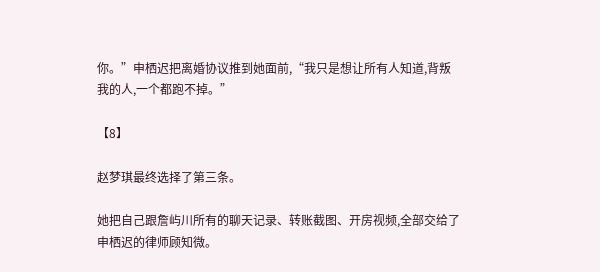你。”申栖迟把离婚协议推到她面前,“我只是想让所有人知道,背叛我的人,一个都跑不掉。”

【8】

赵梦琪最终选择了第三条。

她把自己跟詹屿川所有的聊天记录、转账截图、开房视频,全部交给了申栖迟的律师顾知微。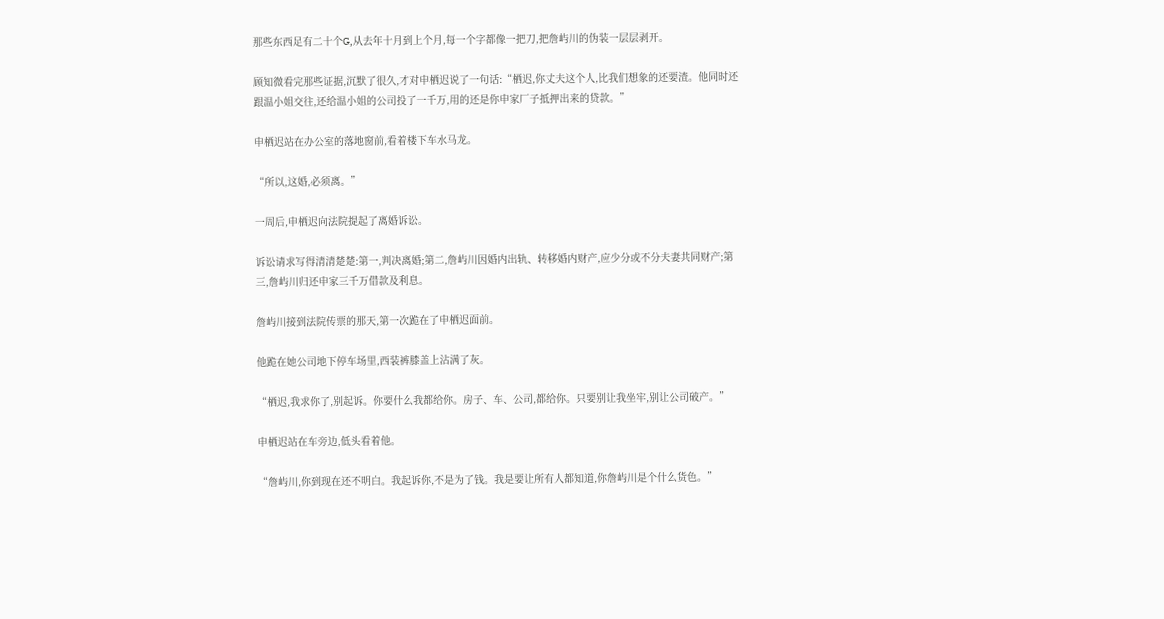那些东西足有二十个G,从去年十月到上个月,每一个字都像一把刀,把詹屿川的伪装一层层剥开。

顾知微看完那些证据,沉默了很久,才对申栖迟说了一句话:“栖迟,你丈夫这个人,比我们想象的还要渣。他同时还跟温小姐交往,还给温小姐的公司投了一千万,用的还是你申家厂子抵押出来的贷款。”

申栖迟站在办公室的落地窗前,看着楼下车水马龙。

“所以,这婚,必须离。”

一周后,申栖迟向法院提起了离婚诉讼。

诉讼请求写得清清楚楚:第一,判决离婚;第二,詹屿川因婚内出轨、转移婚内财产,应少分或不分夫妻共同财产;第三,詹屿川归还申家三千万借款及利息。

詹屿川接到法院传票的那天,第一次跪在了申栖迟面前。

他跪在她公司地下停车场里,西装裤膝盖上沾满了灰。

“栖迟,我求你了,别起诉。你要什么我都给你。房子、车、公司,都给你。只要别让我坐牢,别让公司破产。”

申栖迟站在车旁边,低头看着他。

“詹屿川,你到现在还不明白。我起诉你,不是为了钱。我是要让所有人都知道,你詹屿川是个什么货色。”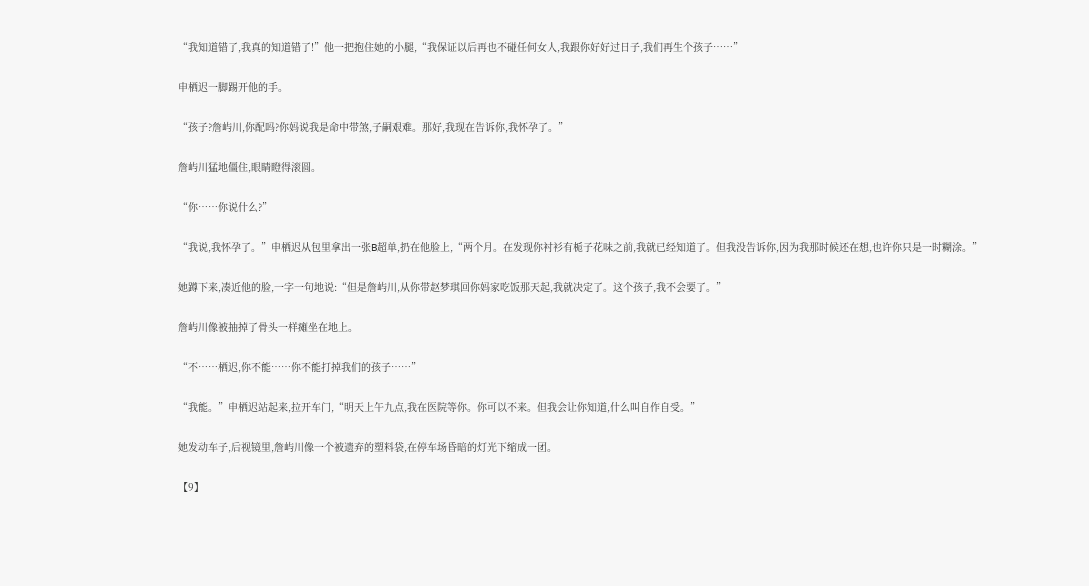“我知道错了,我真的知道错了!”他一把抱住她的小腿,“我保证以后再也不碰任何女人,我跟你好好过日子,我们再生个孩子……”

申栖迟一脚踢开他的手。

“孩子?詹屿川,你配吗?你妈说我是命中带煞,子嗣艰难。那好,我现在告诉你,我怀孕了。”

詹屿川猛地僵住,眼睛瞪得滚圆。

“你……你说什么?”

“我说,我怀孕了。”申栖迟从包里拿出一张B超单,扔在他脸上,“两个月。在发现你衬衫有栀子花味之前,我就已经知道了。但我没告诉你,因为我那时候还在想,也许你只是一时糊涂。”

她蹲下来,凑近他的脸,一字一句地说:“但是詹屿川,从你带赵梦琪回你妈家吃饭那天起,我就决定了。这个孩子,我不会要了。”

詹屿川像被抽掉了骨头一样瘫坐在地上。

“不……栖迟,你不能……你不能打掉我们的孩子……”

“我能。”申栖迟站起来,拉开车门,“明天上午九点,我在医院等你。你可以不来。但我会让你知道,什么叫自作自受。”

她发动车子,后视镜里,詹屿川像一个被遗弃的塑料袋,在停车场昏暗的灯光下缩成一团。

【9】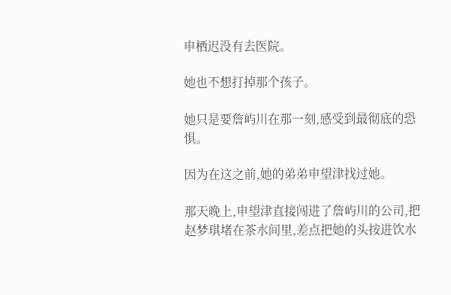申栖迟没有去医院。

她也不想打掉那个孩子。

她只是要詹屿川在那一刻,感受到最彻底的恐惧。

因为在这之前,她的弟弟申望津找过她。

那天晚上,申望津直接闯进了詹屿川的公司,把赵梦琪堵在茶水间里,差点把她的头按进饮水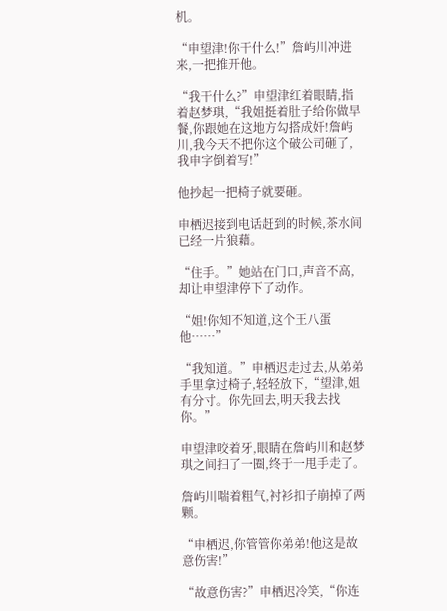机。

“申望津!你干什么!”詹屿川冲进来,一把推开他。

“我干什么?”申望津红着眼睛,指着赵梦琪,“我姐挺着肚子给你做早餐,你跟她在这地方勾搭成奸!詹屿川,我今天不把你这个破公司砸了,我申字倒着写!”

他抄起一把椅子就要砸。

申栖迟接到电话赶到的时候,茶水间已经一片狼藉。

“住手。”她站在门口,声音不高,却让申望津停下了动作。

“姐!你知不知道,这个王八蛋他……”

“我知道。”申栖迟走过去,从弟弟手里拿过椅子,轻轻放下,“望津,姐有分寸。你先回去,明天我去找你。”

申望津咬着牙,眼睛在詹屿川和赵梦琪之间扫了一圈,终于一甩手走了。

詹屿川喘着粗气,衬衫扣子崩掉了两颗。

“申栖迟,你管管你弟弟!他这是故意伤害!”

“故意伤害?”申栖迟冷笑,“你连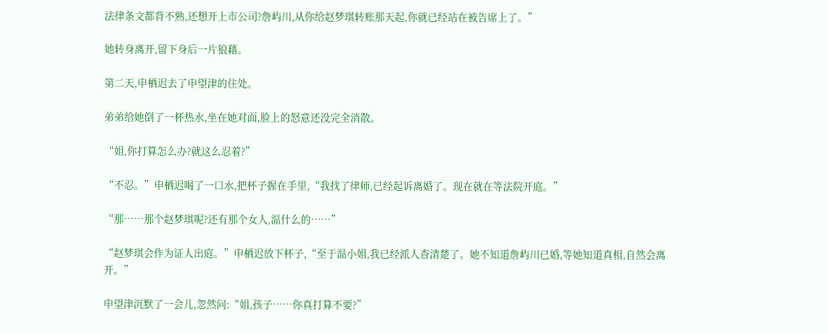法律条文都背不熟,还想开上市公司?詹屿川,从你给赵梦琪转账那天起,你就已经站在被告席上了。”

她转身离开,留下身后一片狼藉。

第二天,申栖迟去了申望津的住处。

弟弟给她倒了一杯热水,坐在她对面,脸上的怒意还没完全消散。

“姐,你打算怎么办?就这么忍着?”

“不忍。”申栖迟喝了一口水,把杯子握在手里,“我找了律师,已经起诉离婚了。现在就在等法院开庭。”

“那……那个赵梦琪呢?还有那个女人,温什么的……”

“赵梦琪会作为证人出庭。”申栖迟放下杯子,“至于温小姐,我已经派人查清楚了。她不知道詹屿川已婚,等她知道真相,自然会离开。”

申望津沉默了一会儿,忽然问:“姐,孩子……你真打算不要?”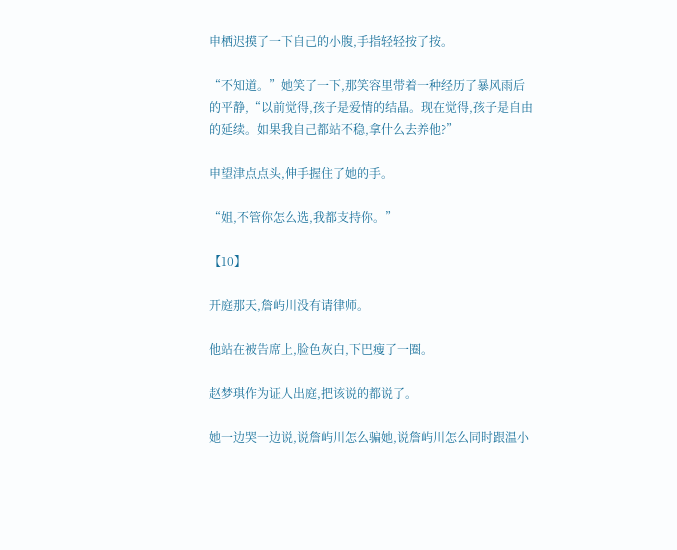申栖迟摸了一下自己的小腹,手指轻轻按了按。

“不知道。”她笑了一下,那笑容里带着一种经历了暴风雨后的平静,“以前觉得,孩子是爱情的结晶。现在觉得,孩子是自由的延续。如果我自己都站不稳,拿什么去养他?”

申望津点点头,伸手握住了她的手。

“姐,不管你怎么选,我都支持你。”

【10】

开庭那天,詹屿川没有请律师。

他站在被告席上,脸色灰白,下巴瘦了一圈。

赵梦琪作为证人出庭,把该说的都说了。

她一边哭一边说,说詹屿川怎么骗她,说詹屿川怎么同时跟温小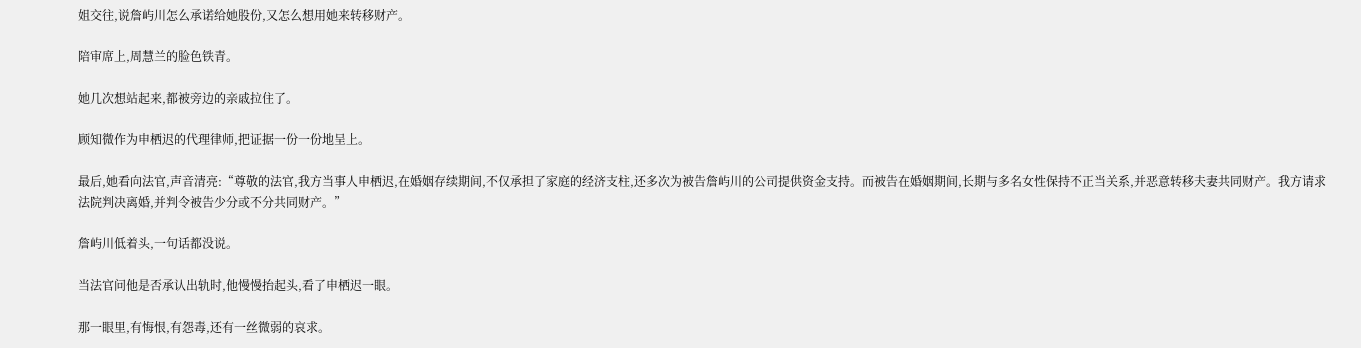姐交往,说詹屿川怎么承诺给她股份,又怎么想用她来转移财产。

陪审席上,周慧兰的脸色铁青。

她几次想站起来,都被旁边的亲戚拉住了。

顾知微作为申栖迟的代理律师,把证据一份一份地呈上。

最后,她看向法官,声音清亮:“尊敬的法官,我方当事人申栖迟,在婚姻存续期间,不仅承担了家庭的经济支柱,还多次为被告詹屿川的公司提供资金支持。而被告在婚姻期间,长期与多名女性保持不正当关系,并恶意转移夫妻共同财产。我方请求法院判决离婚,并判令被告少分或不分共同财产。”

詹屿川低着头,一句话都没说。

当法官问他是否承认出轨时,他慢慢抬起头,看了申栖迟一眼。

那一眼里,有悔恨,有怨毒,还有一丝微弱的哀求。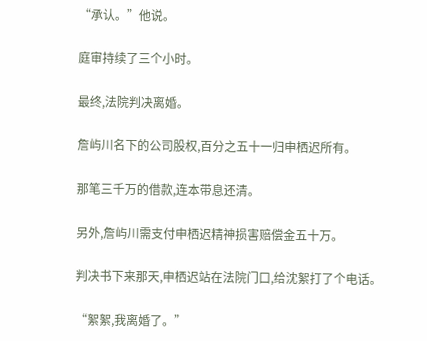“承认。”他说。

庭审持续了三个小时。

最终,法院判决离婚。

詹屿川名下的公司股权,百分之五十一归申栖迟所有。

那笔三千万的借款,连本带息还清。

另外,詹屿川需支付申栖迟精神损害赔偿金五十万。

判决书下来那天,申栖迟站在法院门口,给沈絮打了个电话。

“絮絮,我离婚了。”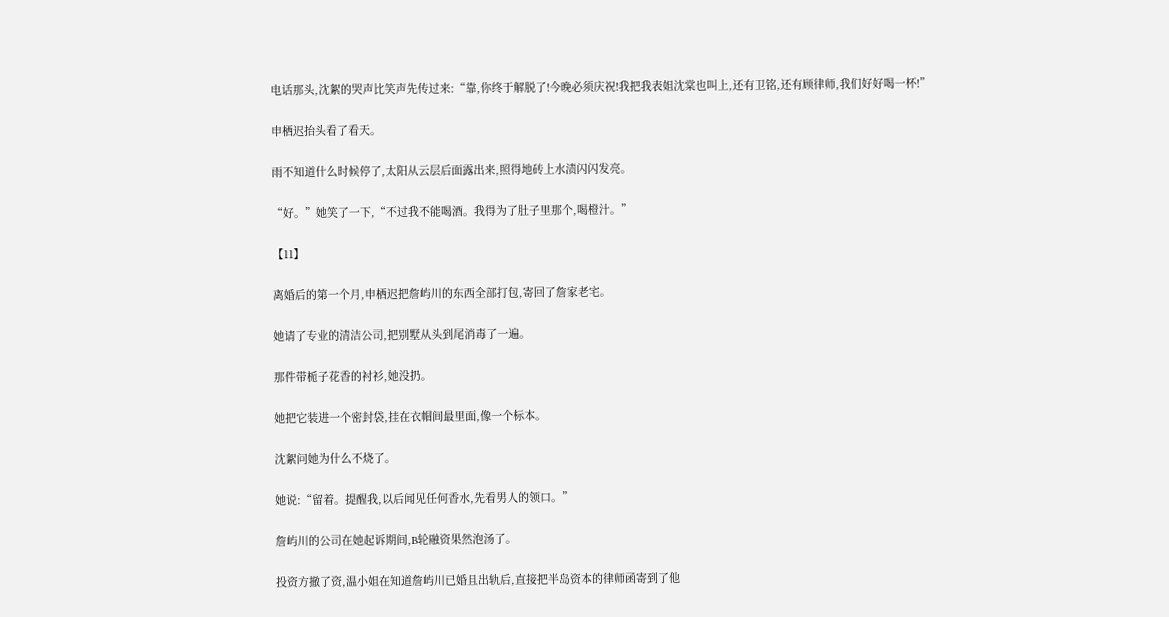电话那头,沈絮的哭声比笑声先传过来:“靠,你终于解脱了!今晚必须庆祝!我把我表姐沈棠也叫上,还有卫铭,还有顾律师,我们好好喝一杯!”

申栖迟抬头看了看天。

雨不知道什么时候停了,太阳从云层后面露出来,照得地砖上水渍闪闪发亮。

“好。”她笑了一下,“不过我不能喝酒。我得为了肚子里那个,喝橙汁。”

【11】

离婚后的第一个月,申栖迟把詹屿川的东西全部打包,寄回了詹家老宅。

她请了专业的清洁公司,把别墅从头到尾消毒了一遍。

那件带栀子花香的衬衫,她没扔。

她把它装进一个密封袋,挂在衣帽间最里面,像一个标本。

沈絮问她为什么不烧了。

她说:“留着。提醒我,以后闻见任何香水,先看男人的领口。”

詹屿川的公司在她起诉期间,B轮融资果然泡汤了。

投资方撤了资,温小姐在知道詹屿川已婚且出轨后,直接把半岛资本的律师函寄到了他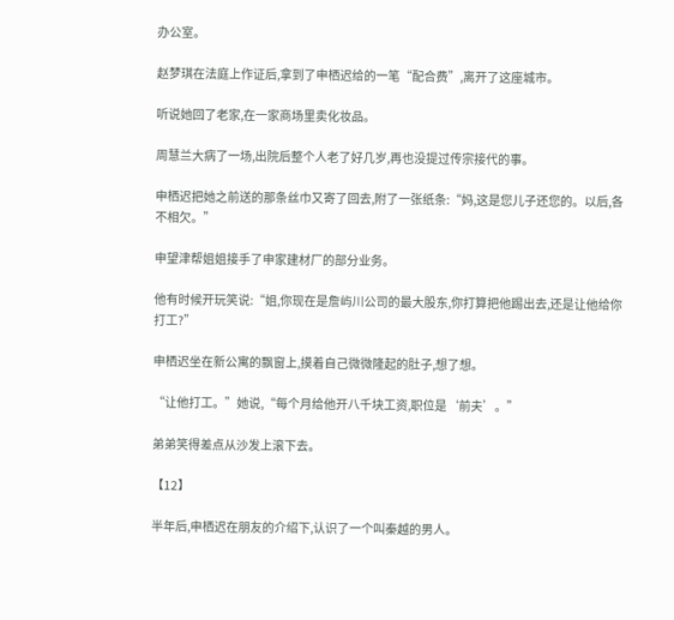办公室。

赵梦琪在法庭上作证后,拿到了申栖迟给的一笔“配合费”,离开了这座城市。

听说她回了老家,在一家商场里卖化妆品。

周慧兰大病了一场,出院后整个人老了好几岁,再也没提过传宗接代的事。

申栖迟把她之前送的那条丝巾又寄了回去,附了一张纸条:“妈,这是您儿子还您的。以后,各不相欠。”

申望津帮姐姐接手了申家建材厂的部分业务。

他有时候开玩笑说:“姐,你现在是詹屿川公司的最大股东,你打算把他踢出去,还是让他给你打工?”

申栖迟坐在新公寓的飘窗上,摸着自己微微隆起的肚子,想了想。

“让他打工。”她说,“每个月给他开八千块工资,职位是‘前夫’。”

弟弟笑得差点从沙发上滚下去。

【12】

半年后,申栖迟在朋友的介绍下,认识了一个叫秦越的男人。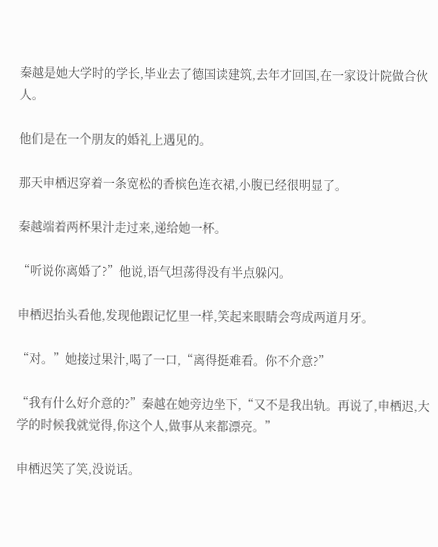秦越是她大学时的学长,毕业去了德国读建筑,去年才回国,在一家设计院做合伙人。

他们是在一个朋友的婚礼上遇见的。

那天申栖迟穿着一条宽松的香槟色连衣裙,小腹已经很明显了。

秦越端着两杯果汁走过来,递给她一杯。

“听说你离婚了?”他说,语气坦荡得没有半点躲闪。

申栖迟抬头看他,发现他跟记忆里一样,笑起来眼睛会弯成两道月牙。

“对。”她接过果汁,喝了一口,“离得挺难看。你不介意?”

“我有什么好介意的?”秦越在她旁边坐下,“又不是我出轨。再说了,申栖迟,大学的时候我就觉得,你这个人,做事从来都漂亮。”

申栖迟笑了笑,没说话。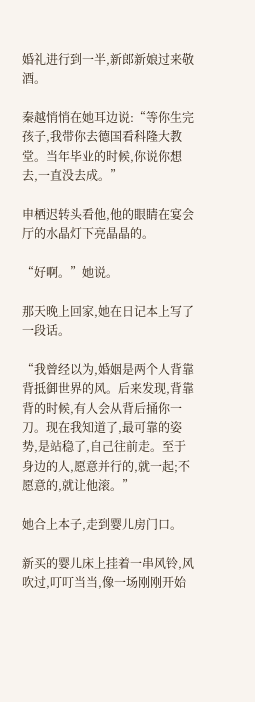婚礼进行到一半,新郎新娘过来敬酒。

秦越悄悄在她耳边说:“等你生完孩子,我带你去德国看科隆大教堂。当年毕业的时候,你说你想去,一直没去成。”

申栖迟转头看他,他的眼睛在宴会厅的水晶灯下亮晶晶的。

“好啊。”她说。

那天晚上回家,她在日记本上写了一段话。

“我曾经以为,婚姻是两个人背靠背抵御世界的风。后来发现,背靠背的时候,有人会从背后捅你一刀。现在我知道了,最可靠的姿势,是站稳了,自己往前走。至于身边的人,愿意并行的,就一起;不愿意的,就让他滚。”

她合上本子,走到婴儿房门口。

新买的婴儿床上挂着一串风铃,风吹过,叮叮当当,像一场刚刚开始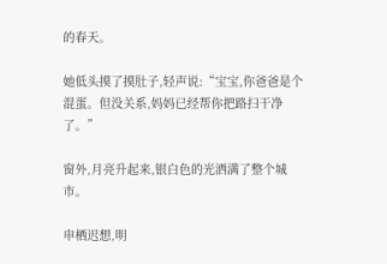的春天。

她低头摸了摸肚子,轻声说:“宝宝,你爸爸是个混蛋。但没关系,妈妈已经帮你把路扫干净了。”

窗外,月亮升起来,银白色的光洒满了整个城市。

申栖迟想,明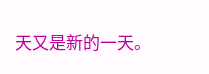天又是新的一天。